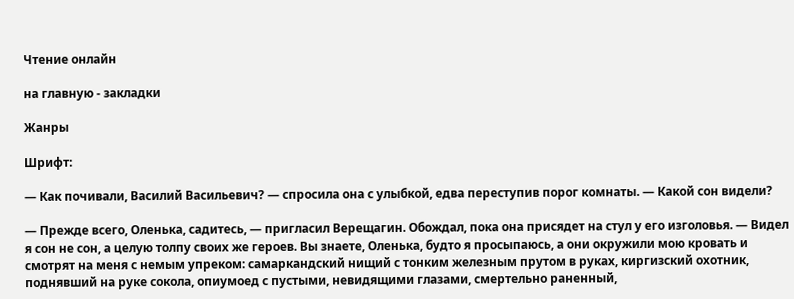Чтение онлайн

на главную - закладки

Жанры

Шрифт:

— Как почивали, Василий Васильевич? — спросила она с улыбкой, едва переступив порог комнаты. — Какой сон видели?

— Прежде всего, Оленька, садитесь, — пригласил Верещагин. Обождал, пока она присядет на стул у его изголовья. — Видел я сон не сон, а целую толпу своих же героев. Вы знаете, Оленька, будто я просыпаюсь, а они окружили мою кровать и смотрят на меня с немым упреком: самаркандский нищий с тонким железным прутом в руках, киргизский охотник, поднявший на руке сокола, опиумоед с пустыми, невидящими глазами, смертельно раненный,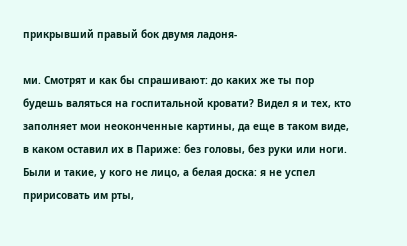прикрывший правый бок двумя ладоня-

ми. Смотрят и как бы спрашивают: до каких же ты пор будешь валяться на госпитальной кровати? Видел я и тех, кто заполняет мои неоконченные картины, да еще в таком виде, в каком оставил их в Париже: без головы, без руки или ноги. Были и такие, у кого не лицо, а белая доска: я не успел пририсовать им рты,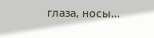глаза, носы…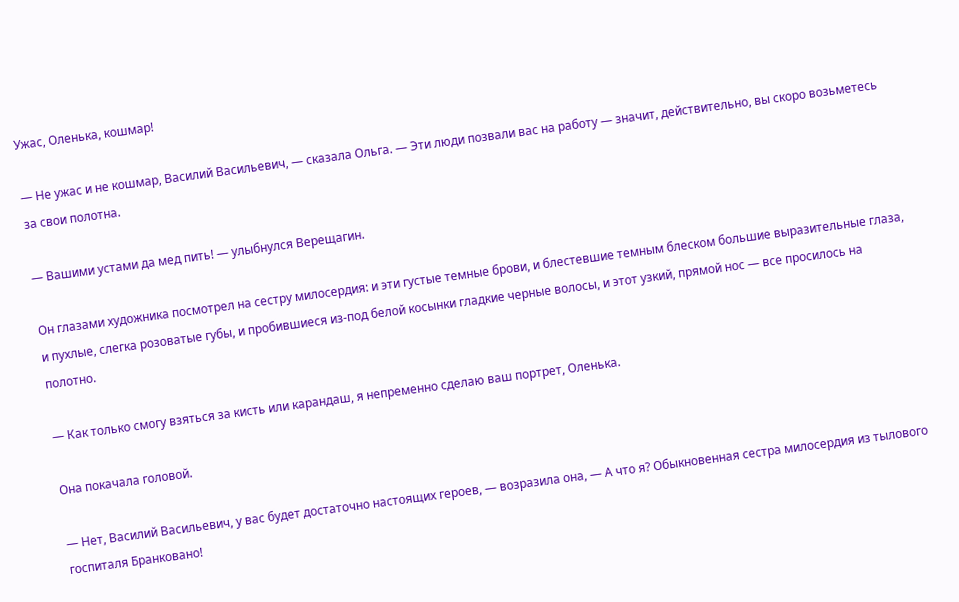Ужас, Оленька, кошмар!

— Не ужас и не кошмар, Василий Васильевич, — сказала Ольга. — Эти люди позвали вас на работу — значит, действительно, вы скоро возьметесь за свои полотна.

— Вашими устами да мед пить! — улыбнулся Верещагин.

Он глазами художника посмотрел на сестру милосердия: и эти густые темные брови, и блестевшие темным блеском большие выразительные глаза, и пухлые, слегка розоватые губы, и пробившиеся из-под белой косынки гладкие черные волосы, и этот узкий, прямой нос — все просилось на полотно.

— Как только смогу взяться за кисть или карандаш, я непременно сделаю ваш портрет, Оленька.

Она покачала головой.

— Нет, Василий Васильевич, у вас будет достаточно настоящих героев, — возразила она, — А что я? Обыкновенная сестра милосердия из тылового госпиталя Бранковано!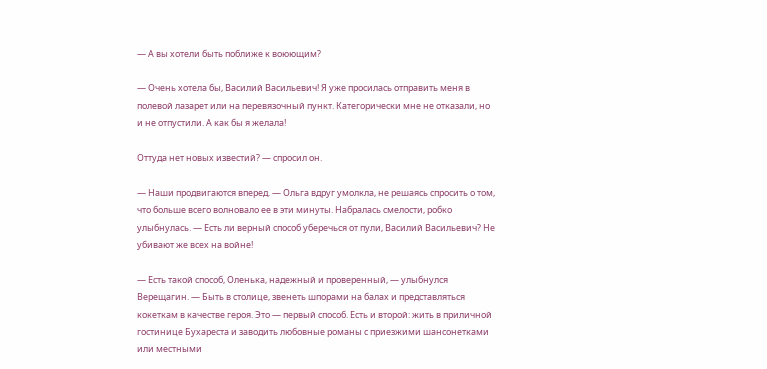— А вы хотели быть поближе к воюющим?

— Очень хотела бы, Василий Васильевич! Я уже просилась отправить меня в полевой лазарет или на перевязочный пункт. Категорически мне не отказали, но и не отпустили. А как бы я желала!

Оттуда нет новых известий? — спросил он.

— Наши продвигаются вперед. — Ольга вдруг умолкла, не решаясь спросить о том, что больше всего волновало ее в эти минуты. Набралась смелости, робко улыбнулась. — Есть ли верный способ уберечься от пули, Василий Васильевич? Не убивают же всех на войне!

— Есть такой способ, Оленька, надежный и проверенный, — улыбнулся Верещагин. — Быть в столице, звенеть шпорами на балах и представляться кокеткам в качестве героя. Это — первый способ. Есть и второй: жить в приличной гостинице Бухареста и заводить любовные романы с приезжими шансонетками или местными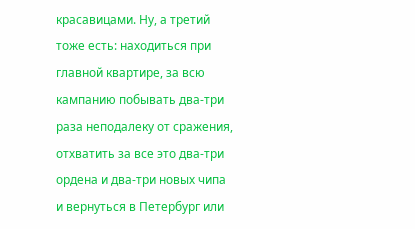красавицами. Ну, а третий тоже есть: находиться при главной квартире, за всю кампанию побывать два-три раза неподалеку от сражения, отхватить за все это два-три ордена и два-три новых чипа и вернуться в Петербург или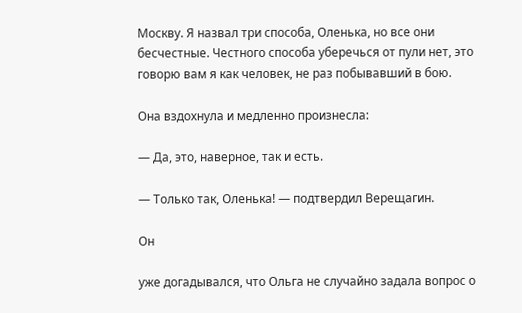Москву. Я назвал три способа, Оленька, но все они бесчестные. Честного способа уберечься от пули нет, это говорю вам я как человек, не раз побывавший в бою.

Она вздохнула и медленно произнесла:

— Да, это, наверное, так и есть.

— Только так, Оленька! — подтвердил Верещагин.

Он

уже догадывался, что Ольга не случайно задала вопрос о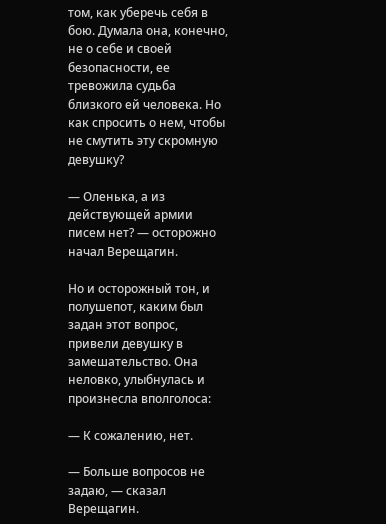том, как уберечь себя в бою. Думала она, конечно, не о себе и своей безопасности, ее тревожила судьба близкого ей человека. Но как спросить о нем, чтобы не смутить эту скромную девушку?

— Оленька, а из действующей армии писем нет? — осторожно начал Верещагин.

Но и осторожный тон, и полушепот, каким был задан этот вопрос, привели девушку в замешательство. Она неловко, улыбнулась и произнесла вполголоса:

— К сожалению, нет.

— Больше вопросов не задаю, — сказал Верещагин.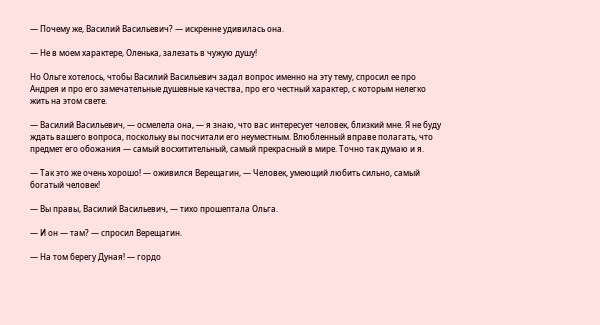— Почему же, Василий Васильевич? — искренне удивилась она.

— Не в моем характере, Оленька, залезать в чужую душу!

Но Ольге хотелось, чтобы Василий Васильевич задал вопрос именно на эту тему, спросил ее про Андрея и про его замечательные душевные качества, про его честный характер, с которым нелегко жить на этом свете.

— Василий Васильевич, — осмелела она, — я знаю, что вас интересует человек, близкий мне. Я не буду ждать вашего вопроса, поскольку вы посчитали его неуместным. Влюбленный вправе полагать, что предмет его обожания — самый восхитительный, самый прекрасный в мире. Точно так думаю и я.

— Так это же очень хорошо! — оживился Верещагин, — Человек, умеющий любить сильно, самый богатый человек!

— Вы правы, Василий Васильевич, — тихо прошептала Ольга.

— И он — там? — спросил Верещагин.

— На том берегу Дуная! — гордо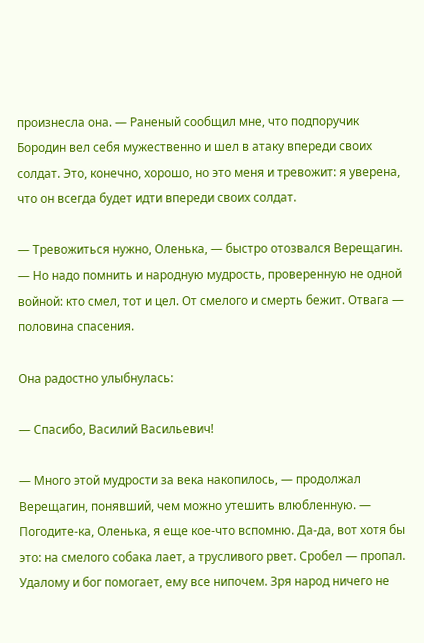произнесла она. — Раненый сообщил мне, что подпоручик Бородин вел себя мужественно и шел в атаку впереди своих солдат. Это, конечно, хорошо, но это меня и тревожит: я уверена, что он всегда будет идти впереди своих солдат.

— Тревожиться нужно, Оленька, — быстро отозвался Верещагин. — Но надо помнить и народную мудрость, проверенную не одной войной: кто смел, тот и цел. От смелого и смерть бежит. Отвага — половина спасения.

Она радостно улыбнулась:

— Спасибо, Василий Васильевич!

— Много этой мудрости за века накопилось, — продолжал Верещагин, понявший, чем можно утешить влюбленную. — Погодите-ка, Оленька, я еще кое-что вспомню. Да-да, вот хотя бы это: на смелого собака лает, а трусливого рвет. Сробел — пропал. Удалому и бог помогает, ему все нипочем. Зря народ ничего не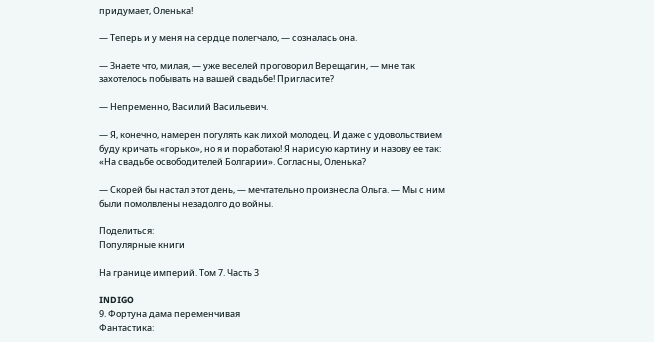придумает, Оленька!

— Теперь и у меня на сердце полегчало, — созналась она.

— Знаете что, милая, — уже веселей проговорил Верещагин, — мне так захотелось побывать на вашей свадьбе! Пригласите?

— Непременно, Василий Васильевич.

— Я, конечно, намерен погулять как лихой молодец. И даже с удовольствием буду кричать «горько», но я и поработаю! Я нарисую картину и назову ее так: «На свадьбе освободителей Болгарии». Согласны, Оленька?

— Скорей бы настал этот день, — мечтательно произнесла Ольга. — Мы с ним были помолвлены незадолго до войны.

Поделиться:
Популярные книги

На границе империй. Том 7. Часть 3

INDIGO
9. Фортуна дама переменчивая
Фантастика: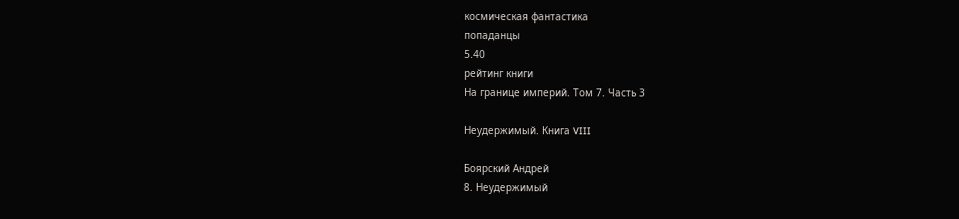космическая фантастика
попаданцы
5.40
рейтинг книги
На границе империй. Том 7. Часть 3

Неудержимый. Книга VIII

Боярский Андрей
8. Неудержимый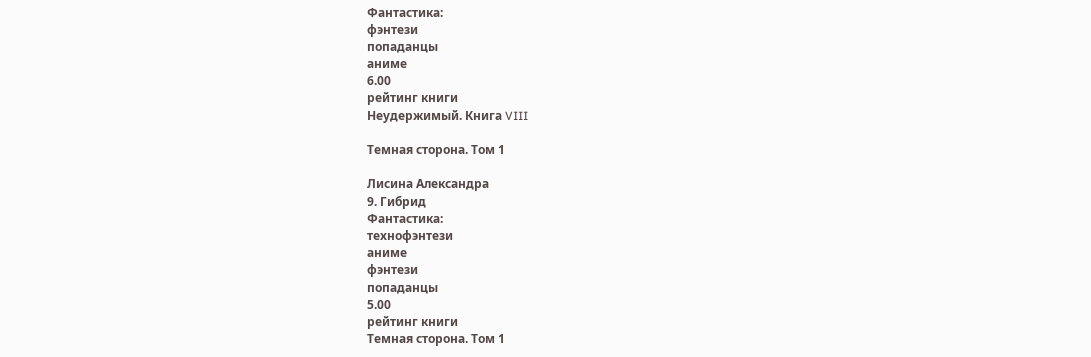Фантастика:
фэнтези
попаданцы
аниме
6.00
рейтинг книги
Неудержимый. Книга VIII

Темная сторона. Том 1

Лисина Александра
9. Гибрид
Фантастика:
технофэнтези
аниме
фэнтези
попаданцы
5.00
рейтинг книги
Темная сторона. Том 1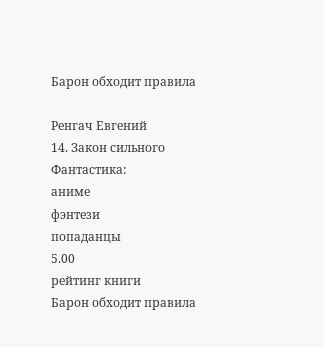Барон обходит правила

Ренгач Евгений
14. Закон сильного
Фантастика:
аниме
фэнтези
попаданцы
5.00
рейтинг книги
Барон обходит правила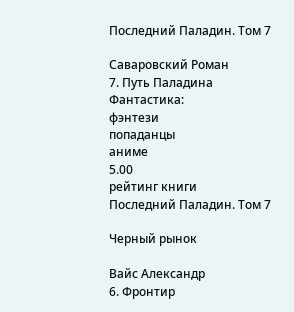Последний Паладин. Том 7

Саваровский Роман
7. Путь Паладина
Фантастика:
фэнтези
попаданцы
аниме
5.00
рейтинг книги
Последний Паладин. Том 7

Черный рынок

Вайс Александр
6. Фронтир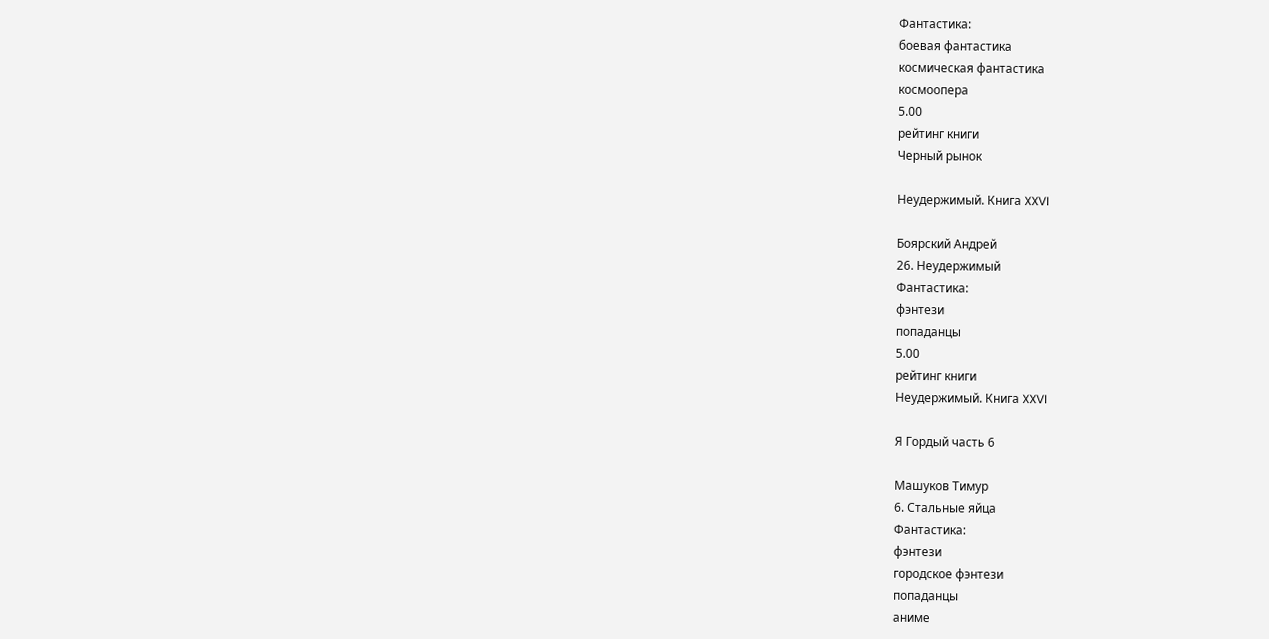Фантастика:
боевая фантастика
космическая фантастика
космоопера
5.00
рейтинг книги
Черный рынок

Неудержимый. Книга XXVI

Боярский Андрей
26. Неудержимый
Фантастика:
фэнтези
попаданцы
5.00
рейтинг книги
Неудержимый. Книга XXVI

Я Гордый часть 6

Машуков Тимур
6. Стальные яйца
Фантастика:
фэнтези
городское фэнтези
попаданцы
аниме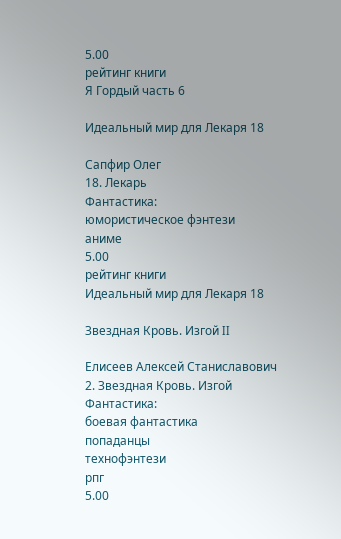5.00
рейтинг книги
Я Гордый часть 6

Идеальный мир для Лекаря 18

Сапфир Олег
18. Лекарь
Фантастика:
юмористическое фэнтези
аниме
5.00
рейтинг книги
Идеальный мир для Лекаря 18

Звездная Кровь. Изгой II

Елисеев Алексей Станиславович
2. Звездная Кровь. Изгой
Фантастика:
боевая фантастика
попаданцы
технофэнтези
рпг
5.00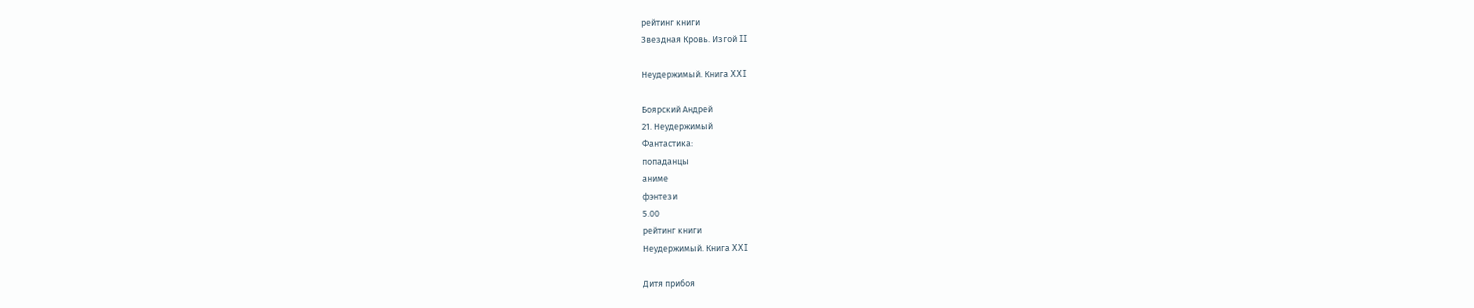рейтинг книги
Звездная Кровь. Изгой II

Неудержимый. Книга XXI

Боярский Андрей
21. Неудержимый
Фантастика:
попаданцы
аниме
фэнтези
5.00
рейтинг книги
Неудержимый. Книга XXI

Дитя прибоя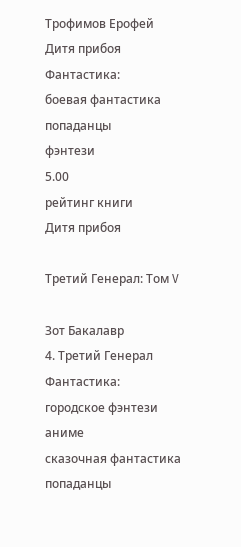Трофимов Ерофей
Дитя прибоя
Фантастика:
боевая фантастика
попаданцы
фэнтези
5.00
рейтинг книги
Дитя прибоя

Третий Генерал: Том V

Зот Бакалавр
4. Третий Генерал
Фантастика:
городское фэнтези
аниме
сказочная фантастика
попаданцы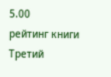5.00
рейтинг книги
Третий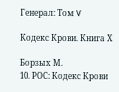Генерал: Том V

Кодекс Крови. Книга Х

Борзых М.
10. РОС: Кодекс Крови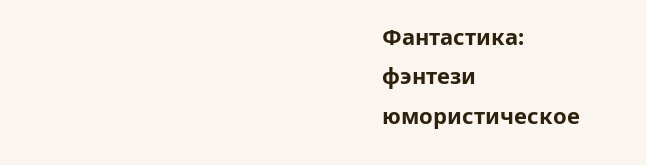Фантастика:
фэнтези
юмористическое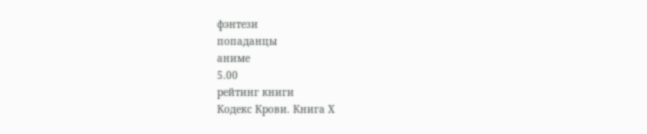фэнтези
попаданцы
аниме
5.00
рейтинг книги
Кодекс Крови. Книга Х